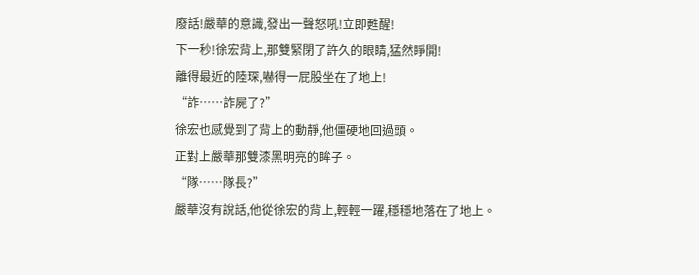廢話!嚴華的意識,發出一聲怒吼!立即甦醒!
下一秒!徐宏背上,那雙緊閉了許久的眼睛,猛然睜開!
離得最近的陸琛,嚇得一屁股坐在了地上!
“詐……詐屍了?”
徐宏也感覺到了背上的動靜,他僵硬地回過頭。
正對上嚴華那雙漆黑明亮的眸子。
“隊……隊長?”
嚴華沒有說話,他從徐宏的背上,輕輕一躍,穩穩地落在了地上。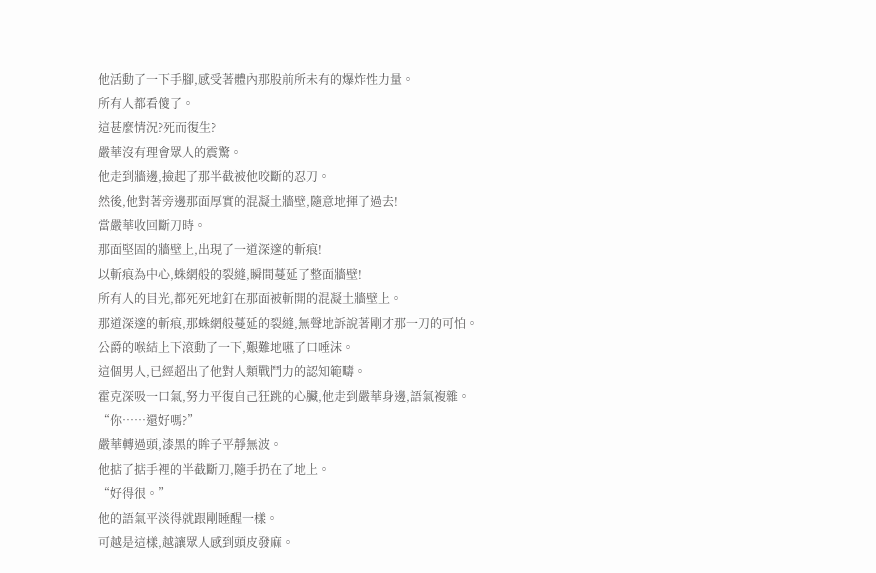他活動了一下手腳,感受著體內那股前所未有的爆炸性力量。
所有人都看傻了。
這甚麼情況?死而復生?
嚴華沒有理會眾人的震驚。
他走到牆邊,撿起了那半截被他咬斷的忍刀。
然後,他對著旁邊那面厚實的混凝土牆壁,隨意地揮了過去!
當嚴華收回斷刀時。
那面堅固的牆壁上,出現了一道深邃的斬痕!
以斬痕為中心,蛛網般的裂縫,瞬間蔓延了整面牆壁!
所有人的目光,都死死地釘在那面被斬開的混凝土牆壁上。
那道深邃的斬痕,那蛛網般蔓延的裂縫,無聲地訴說著剛才那一刀的可怕。
公爵的喉結上下滾動了一下,艱難地嚥了口唾沫。
這個男人,已經超出了他對人類戰鬥力的認知範疇。
霍克深吸一口氣,努力平復自己狂跳的心臟,他走到嚴華身邊,語氣複雜。
“你……還好嗎?”
嚴華轉過頭,漆黑的眸子平靜無波。
他掂了掂手裡的半截斷刀,隨手扔在了地上。
“好得很。”
他的語氣平淡得就跟剛睡醒一樣。
可越是這樣,越讓眾人感到頭皮發麻。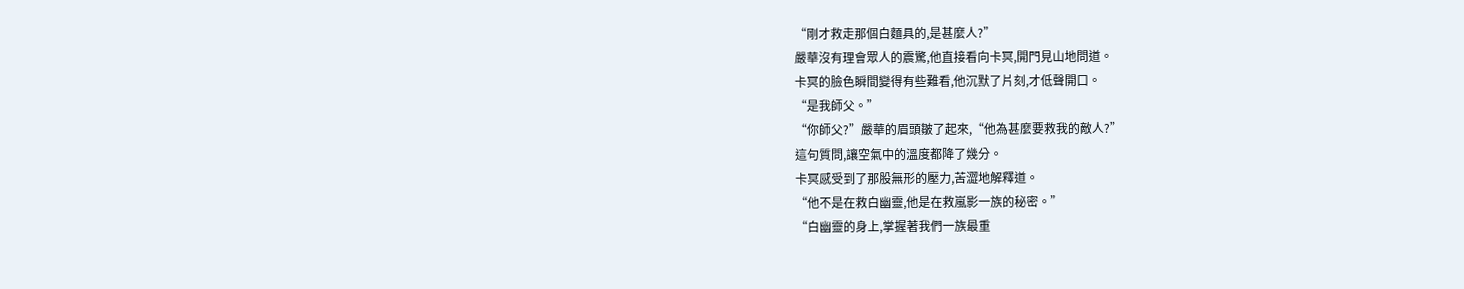“剛才救走那個白麵具的,是甚麼人?”
嚴華沒有理會眾人的震驚,他直接看向卡冥,開門見山地問道。
卡冥的臉色瞬間變得有些難看,他沉默了片刻,才低聲開口。
“是我師父。”
“你師父?”嚴華的眉頭皺了起來,“他為甚麼要救我的敵人?”
這句質問,讓空氣中的溫度都降了幾分。
卡冥感受到了那股無形的壓力,苦澀地解釋道。
“他不是在救白幽靈,他是在救嵐影一族的秘密。”
“白幽靈的身上,掌握著我們一族最重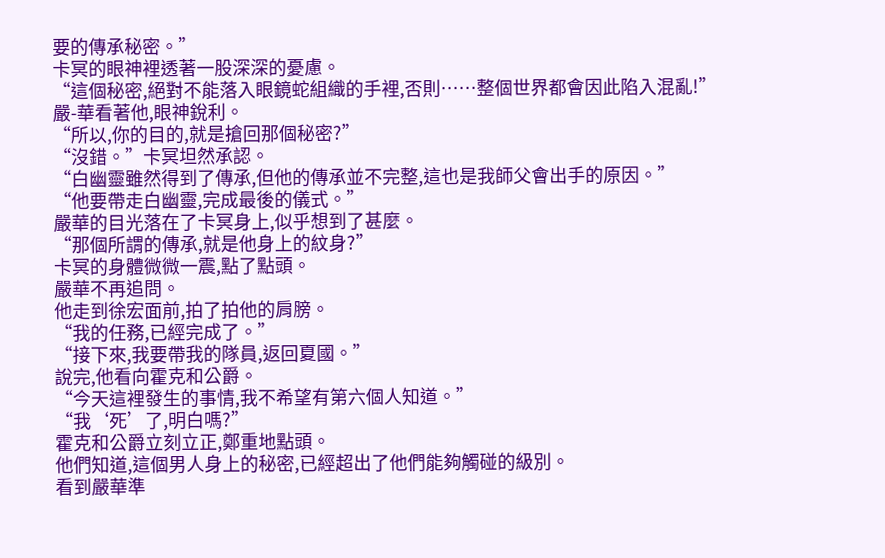要的傳承秘密。”
卡冥的眼神裡透著一股深深的憂慮。
“這個秘密,絕對不能落入眼鏡蛇組織的手裡,否則……整個世界都會因此陷入混亂!”
嚴-華看著他,眼神銳利。
“所以,你的目的,就是搶回那個秘密?”
“沒錯。”卡冥坦然承認。
“白幽靈雖然得到了傳承,但他的傳承並不完整,這也是我師父會出手的原因。”
“他要帶走白幽靈,完成最後的儀式。”
嚴華的目光落在了卡冥身上,似乎想到了甚麼。
“那個所謂的傳承,就是他身上的紋身?”
卡冥的身體微微一震,點了點頭。
嚴華不再追問。
他走到徐宏面前,拍了拍他的肩膀。
“我的任務,已經完成了。”
“接下來,我要帶我的隊員,返回夏國。”
說完,他看向霍克和公爵。
“今天這裡發生的事情,我不希望有第六個人知道。”
“我‘死’了,明白嗎?”
霍克和公爵立刻立正,鄭重地點頭。
他們知道,這個男人身上的秘密,已經超出了他們能夠觸碰的級別。
看到嚴華準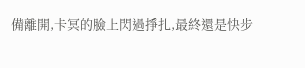備離開,卡冥的臉上閃過掙扎,最終還是快步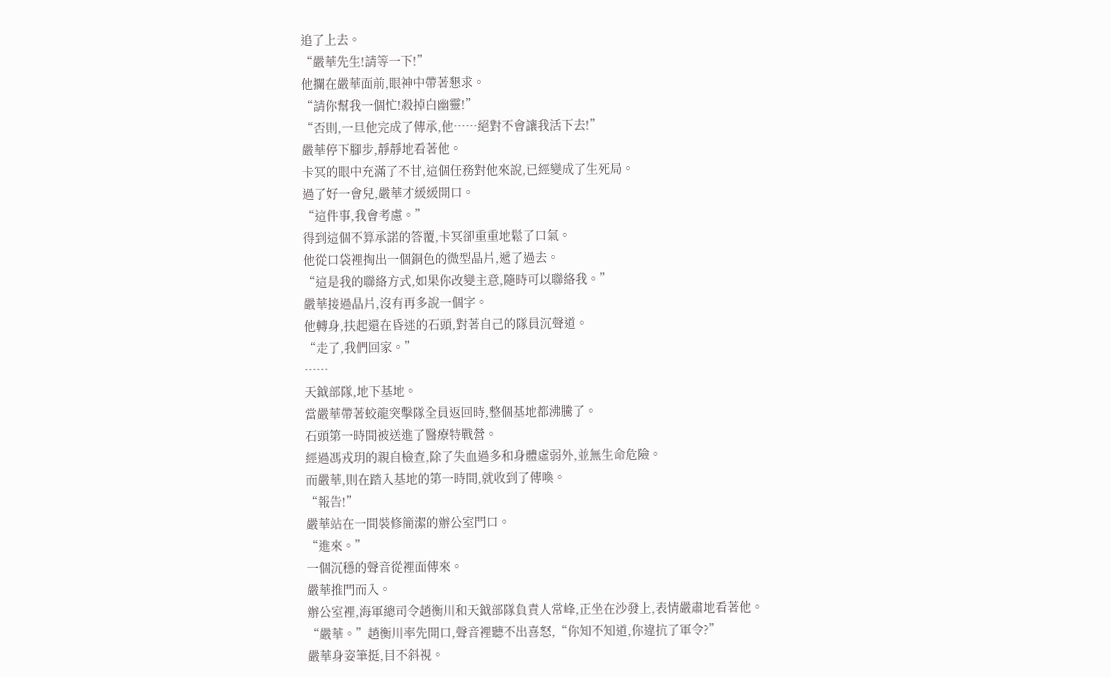追了上去。
“嚴華先生!請等一下!”
他攔在嚴華面前,眼神中帶著懇求。
“請你幫我一個忙!殺掉白幽靈!”
“否則,一旦他完成了傳承,他……絕對不會讓我活下去!”
嚴華停下腳步,靜靜地看著他。
卡冥的眼中充滿了不甘,這個任務對他來說,已經變成了生死局。
過了好一會兒,嚴華才緩緩開口。
“這件事,我會考慮。”
得到這個不算承諾的答覆,卡冥卻重重地鬆了口氣。
他從口袋裡掏出一個銅色的微型晶片,遞了過去。
“這是我的聯絡方式,如果你改變主意,隨時可以聯絡我。”
嚴華接過晶片,沒有再多說一個字。
他轉身,扶起還在昏迷的石頭,對著自己的隊員沉聲道。
“走了,我們回家。”
……
天鉞部隊,地下基地。
當嚴華帶著蛟龍突擊隊全員返回時,整個基地都沸騰了。
石頭第一時間被送進了醫療特戰營。
經過馮戎玥的親自檢查,除了失血過多和身體虛弱外,並無生命危險。
而嚴華,則在踏入基地的第一時間,就收到了傳喚。
“報告!”
嚴華站在一間裝修簡潔的辦公室門口。
“進來。”
一個沉穩的聲音從裡面傳來。
嚴華推門而入。
辦公室裡,海軍總司令趙衡川和天鉞部隊負責人常峰,正坐在沙發上,表情嚴肅地看著他。
“嚴華。”趙衡川率先開口,聲音裡聽不出喜怒,“你知不知道,你違抗了軍令?”
嚴華身姿筆挺,目不斜視。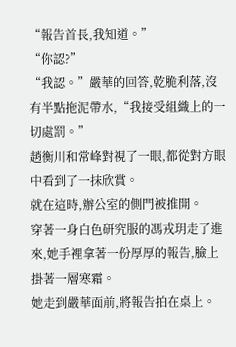“報告首長,我知道。”
“你認?”
“我認。”嚴華的回答,乾脆利落,沒有半點拖泥帶水,“我接受組織上的一切處罰。”
趙衡川和常峰對視了一眼,都從對方眼中看到了一抹欣賞。
就在這時,辦公室的側門被推開。
穿著一身白色研究服的馮戎玥走了進來,她手裡拿著一份厚厚的報告,臉上掛著一層寒霜。
她走到嚴華面前,將報告拍在桌上。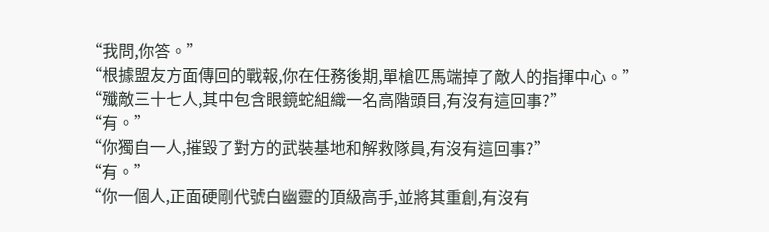“我問,你答。”
“根據盟友方面傳回的戰報,你在任務後期,單槍匹馬端掉了敵人的指揮中心。”
“殲敵三十七人,其中包含眼鏡蛇組織一名高階頭目,有沒有這回事?”
“有。”
“你獨自一人,摧毀了對方的武裝基地和解救隊員,有沒有這回事?”
“有。”
“你一個人,正面硬剛代號白幽靈的頂級高手,並將其重創,有沒有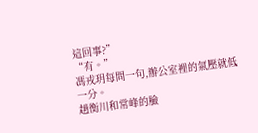這回事?”
“有。”
馮戎玥每問一句,辦公室裡的氣壓就低一分。
趙衡川和常峰的臉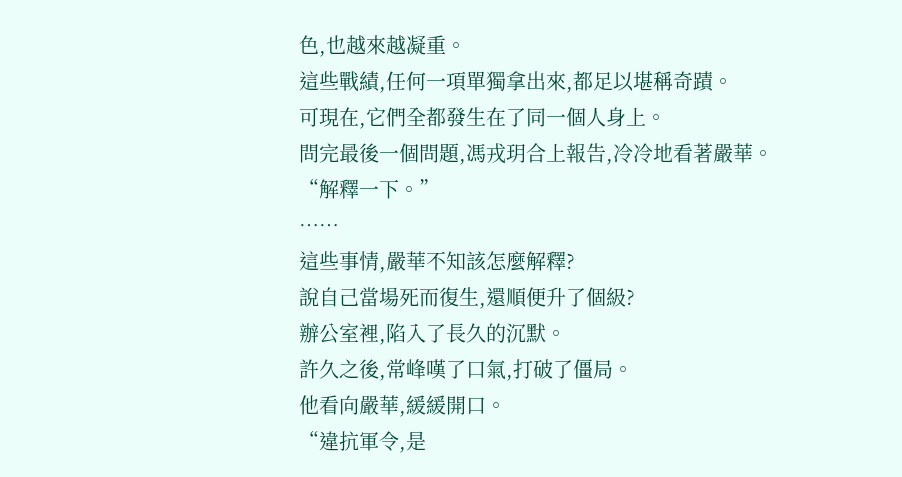色,也越來越凝重。
這些戰績,任何一項單獨拿出來,都足以堪稱奇蹟。
可現在,它們全都發生在了同一個人身上。
問完最後一個問題,馮戎玥合上報告,冷冷地看著嚴華。
“解釋一下。”
……
這些事情,嚴華不知該怎麼解釋?
說自己當場死而復生,還順便升了個級?
辦公室裡,陷入了長久的沉默。
許久之後,常峰嘆了口氣,打破了僵局。
他看向嚴華,緩緩開口。
“違抗軍令,是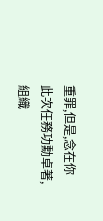重罪,但是,念在你此次任務功勳卓著,組織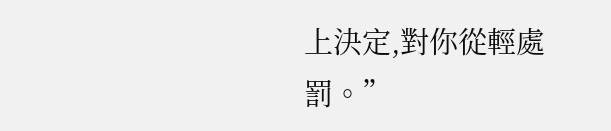上決定,對你從輕處罰。”